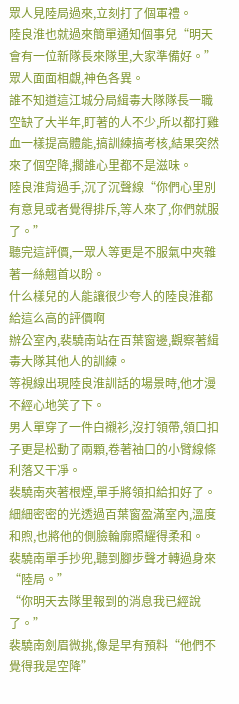眾人見陸局過來,立刻打了個軍禮。
陸良淮也就過來簡單通知個事兒“明天會有一位新隊長來隊里,大家準備好。”
眾人面面相覷,神色各異。
誰不知道這江城分局緝毒大隊隊長一職空缺了大半年,盯著的人不少,所以都打雞血一樣提高體能,搞訓練搞考核,結果突然來了個空降,擱誰心里都不是滋味。
陸良淮背過手,沉了沉聲線“你們心里別有意見或者覺得排斥,等人來了,你們就服了。”
聽完這評價,一眾人等更是不服氣中夾雜著一絲翹首以盼。
什么樣兒的人能讓很少夸人的陸良淮都給這么高的評價啊
辦公室內,裴驍南站在百葉窗邊,觀察著緝毒大隊其他人的訓練。
等視線出現陸良淮訓話的場景時,他才漫不經心地笑了下。
男人單穿了一件白襯衫,沒打領帶,領口扣子更是松動了兩顆,卷著袖口的小臂線條利落又干凈。
裴驍南夾著根煙,單手將領扣給扣好了。
細細密密的光透過百葉窗盈滿室內,溫度和煦,也將他的側臉輪廓照耀得柔和。
裴驍南單手抄兜,聽到腳步聲才轉過身來“陸局。”
“你明天去隊里報到的消息我已經說了。”
裴驍南劍眉微挑,像是早有預料“他們不覺得我是空降”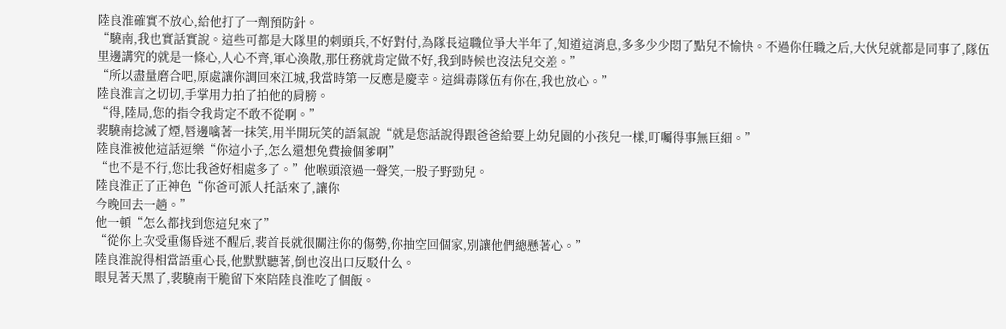陸良淮確實不放心,給他打了一劑預防針。
“驍南,我也實話實說。這些可都是大隊里的刺頭兵,不好對付,為隊長這職位爭大半年了,知道這消息,多多少少悶了點兒不愉快。不過你任職之后,大伙兒就都是同事了,隊伍里邊講究的就是一條心,人心不齊,軍心渙散,那任務就肯定做不好,我到時候也沒法兒交差。”
“所以盡量磨合吧,原處讓你調回來江城,我當時第一反應是慶幸。這緝毒隊伍有你在,我也放心。”
陸良淮言之切切,手掌用力拍了拍他的肩膀。
“得,陸局,您的指令我肯定不敢不從啊。”
裴驍南捻滅了煙,唇邊噙著一抹笑,用半開玩笑的語氣說“就是您話說得跟爸爸給要上幼兒園的小孩兒一樣,叮囑得事無巨細。”
陸良淮被他這話逗樂“你這小子,怎么還想免費撿個爹啊”
“也不是不行,您比我爸好相處多了。”他喉頭滾過一聲笑,一股子野勁兒。
陸良淮正了正神色“你爸可派人托話來了,讓你
今晚回去一趟。”
他一頓“怎么都找到您這兒來了”
“從你上次受重傷昏迷不醒后,裴首長就很關注你的傷勢,你抽空回個家,別讓他們總懸著心。”
陸良淮說得相當語重心長,他默默聽著,倒也沒出口反駁什么。
眼見著天黑了,裴驍南干脆留下來陪陸良淮吃了個飯。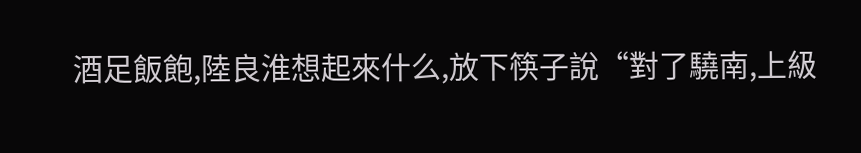酒足飯飽,陸良淮想起來什么,放下筷子說“對了驍南,上級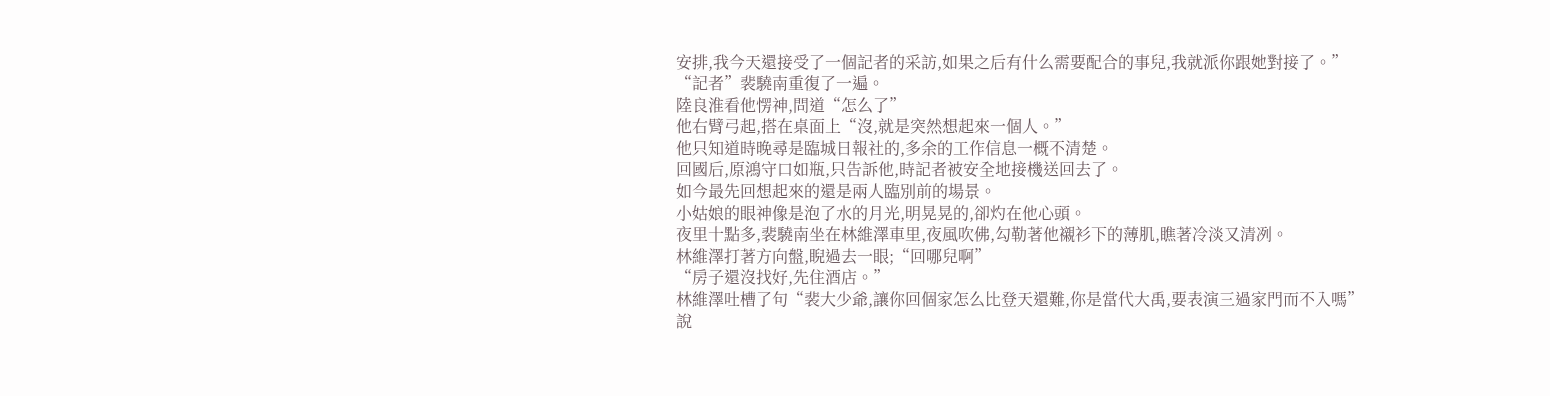安排,我今天還接受了一個記者的采訪,如果之后有什么需要配合的事兒,我就派你跟她對接了。”
“記者”裴驍南重復了一遍。
陸良淮看他愣神,問道“怎么了”
他右臂弓起,搭在桌面上“沒,就是突然想起來一個人。”
他只知道時晚尋是臨城日報社的,多余的工作信息一概不清楚。
回國后,原鴻守口如瓶,只告訴他,時記者被安全地接機送回去了。
如今最先回想起來的還是兩人臨別前的場景。
小姑娘的眼神像是泡了水的月光,明晃晃的,卻灼在他心頭。
夜里十點多,裴驍南坐在林維澤車里,夜風吹佛,勾勒著他襯衫下的薄肌,瞧著冷淡又清冽。
林維澤打著方向盤,睨過去一眼;“回哪兒啊”
“房子還沒找好,先住酒店。”
林維澤吐槽了句“裴大少爺,讓你回個家怎么比登天還難,你是當代大禹,要表演三過家門而不入嗎”
說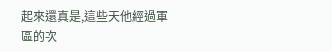起來還真是,這些天他經過軍區的次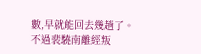數,早就能回去幾趟了。
不過裴驍南離經叛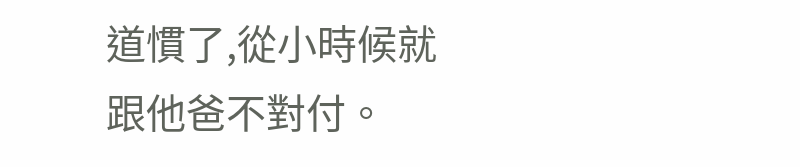道慣了,從小時候就跟他爸不對付。